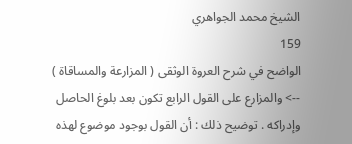الشيخ محمد الجواهري
159
الواضح في شرح العروة الوثقى ( المزارعة والمساقاة )
--> والمزارع على القول الرابع تكون بعد بلوغ الحاصل وإدراكه . توضيح ذلك : أن القول بوجود موضوع لهذه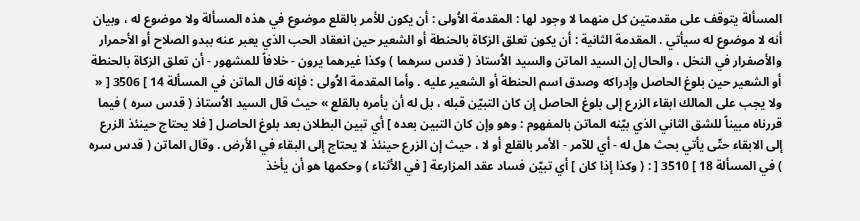المسألة يتوقف على مقدمتين كل منهما لا وجود لها : المقدمة الاُولى : أن يكون للأمر بالقلع موضوع في هذه المسألة ولا موضوع له ، وبيان أنه لا موضوع له سيأتي . المقدمة الثانية : أن يكون تعلق الزكاة بالحنطة أو الشعير حين انعقاد الحب الذي يعبر عنه ببدو الصلاح أو الأحمرار والأصفرار في النخل ، والحال إن السيد الماتن والسيد الاُستاذ ( قدس سرهما ) وكذا غيرهما يرون - خلافاً للمشهور - أن تعلق الزكاة بالحنطة أو الشعير حين بلوغ الحاصل وإدراكه وصدق اسم الحنطة أو الشعير عليه . وأما المقدمة الاُولى : فإنه قال الماتن في المسألة 14 ] 3506 [ « ولا يجب على المالك ابقاء الزرع إلى بلوغ الحاصل إن كان التبيّن قبله ، بل له أن يأمره بالقلع » حيث قال السيد الاُستاذ ( قدس سره ) فيما قررناه مبيناً للشق الثاني الذي بيّنه الماتن بالمفهوم : وهو وإن كان التبين بعده ] أي تبين البطلان بعد بلوغ الحاصل [ فلا يحتاج حينئذ الزرع إلى الابقاء حتّى يأتي بحث هل له - أي للآمر - الأمر بالقلع أو لا ، حيث إن الزرع حينئذ لا يحتاج إلى البقاء في الأرض . وقال الماتن ( قدس سره ) في المسألة 18 ] 3510 [ : ( وكذا إذا كان ] أي تبيّن فساد عقد المزارعة [ في الأثناء ) وحكمها هو أن يأخذ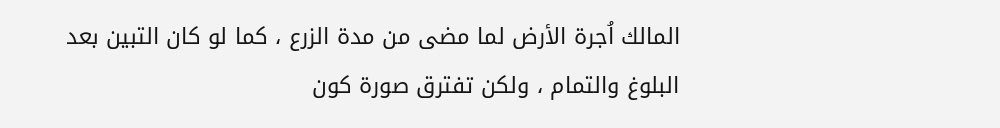المالك اُجرة الأرض لما مضى من مدة الزرع ، كما لو كان التبين بعد البلوغ والتمام ، ولكن تفترق صورة كون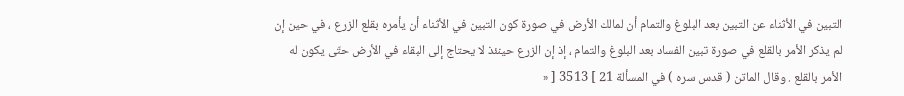التبين في الأثناء عن التبين بعد البلوغ والتمام أن لمالك الأرض في صورة كون التبين في الأثناء أن يأمره بقلع الزرع ، في حين إن لم يذكر الأمر بالقلع في صورة تبين الفساد بعد البلوغ والتمام ، إذ إن الزرع حينئذ لا يحتاج إلى البقاء في الأرض حتّى يكون له الأمر بالقلع . وقال الماتن ( قدس سره ) في المسألة 21 ] 3513 [ «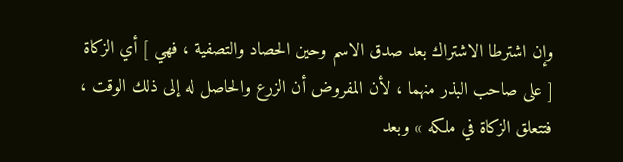وإن اشترطا الاشتراك بعد صدق الاسم وحين الحصاد والتصفية ، فهي ] أي الزكاة [ على صاحب البذر منهما ، لأن المفروض أن الزرع والحاصل له إلى ذلك الوقت ، فتتعلق الزكاة في ملكه » وبعد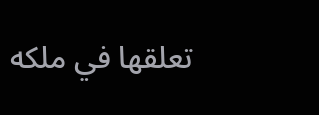تعلقها في ملكه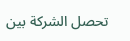تحصل الشركة بين